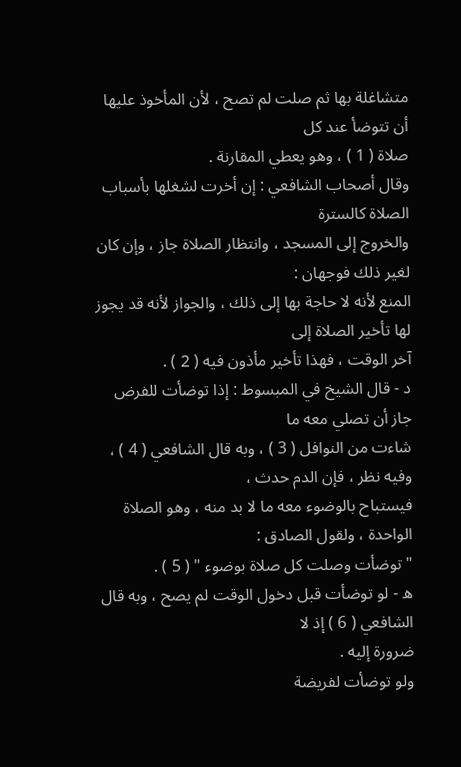متشاغلة بها ثم صلت لم تصح ، لأن المأخوذ عليها أن تتوضأ عند كل
صلاة ( 1 ) ، وهو يعطي المقارنة .
وقال أصحاب الشافعي : إن أخرت لشغلها بأسباب الصلاة كالسترة
والخروج إلى المسجد ، وانتظار الصلاة جاز ، وإن كان لغير ذلك فوجهان :
المنع لأنه لا حاجة بها إلى ذلك ، والجواز لأنه قد يجوز لها تأخير الصلاة إلى
آخر الوقت ، فهذا تأخير مأذون فيه ( 2 ) .
د - قال الشيخ في المبسوط : إذا توضأت للفرض جاز أن تصلي معه ما
شاءت من النوافل ( 3 ) ، وبه قال الشافعي ( 4 ) ، وفيه نظر ، فإن الدم حدث ،
فيستباح بالوضوء معه ما لا بد منه ، وهو الصلاة الواحدة ، ولقول الصادق :
" توضأت وصلت كل صلاة بوضوء " ( 5 ) .
ه - لو توضأت قبل دخول الوقت لم يصح ، وبه قال الشافعي ( 6 ) إذ لا
ضرورة إليه .
ولو توضأت لفريضة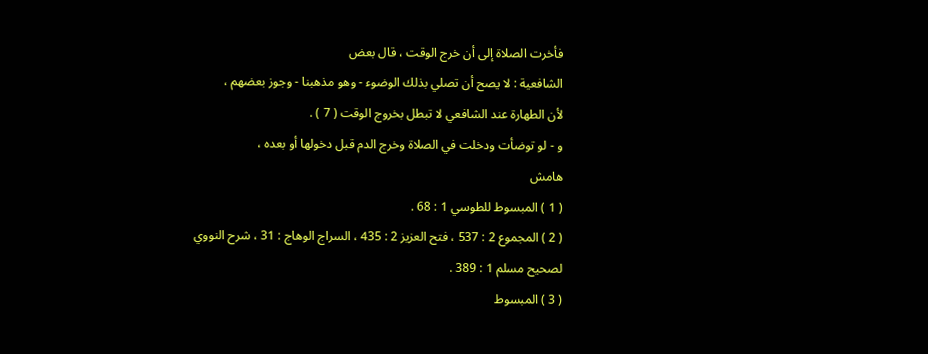فأخرت الصلاة إلى أن خرج الوقت ، قال بعض
الشافعية : لا يصح أن تصلي بذلك الوضوء - وهو مذهبنا - وجوز بعضهم ،
لأن الطهارة عند الشافعي لا تبطل بخروج الوقت ( 7 ) .
و - لو توضأت ودخلت في الصلاة وخرج الدم قبل دخولها أو بعده ،
هامش
( 1 ) المبسوط للطوسي 1 : 68 .
( 2 ) المجموع 2 : 537 ، فتح العزيز 2 : 435 ، السراج الوهاج : 31 ، شرح النووي
لصحيح مسلم 1 : 389 .
( 3 ) المبسوط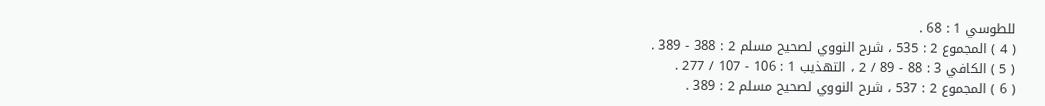للطوسي 1 : 68 .
( 4 ) المجموع 2 : 535 ، شرح النووي لصحيح مسلم 2 : 388 - 389 .
( 5 ) الكافي 3 : 88 - 89 / 2 ، التهذيب 1 : 106 - 107 / 277 .
( 6 ) المجموع 2 : 537 ، شرح النووي لصحيح مسلم 2 : 389 .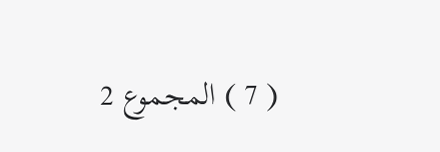( 7 ) المجموع 2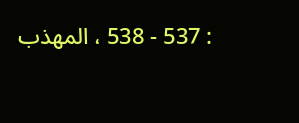: 537 - 538 ، المهذب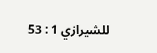للشيرازي 1 : 53